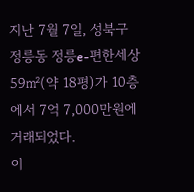지난 7월 7일, 성북구 정릉동 정릉e-편한세상 59㎡(약 18평)가 10층에서 7억 7,000만원에 거래되었다.
이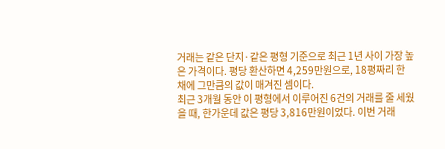거래는 같은 단지·같은 평형 기준으로 최근 1년 사이 가장 높은 가격이다. 평당 환산하면 4,259만원으로, 18평짜리 한 채에 그만큼의 값이 매겨진 셈이다.
최근 3개월 동안 이 평형에서 이루어진 6건의 거래를 줄 세웠을 때, 한가운데 값은 평당 3,816만원이었다. 이번 거래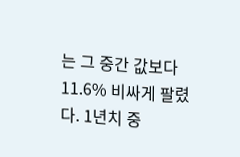는 그 중간 값보다 11.6% 비싸게 팔렸다. 1년치 중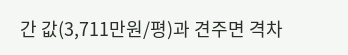간 값(3,711만원/평)과 견주면 격차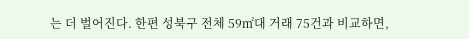는 더 벌어진다. 한편 성북구 전체 59㎡대 거래 75건과 비교하면,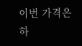이번 가격은 하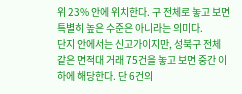위 23% 안에 위치한다. 구 전체로 놓고 보면 특별히 높은 수준은 아니라는 의미다.
단지 안에서는 신고가이지만, 성북구 전체 같은 면적대 거래 75건을 놓고 보면 중간 이하에 해당한다. 단 6건의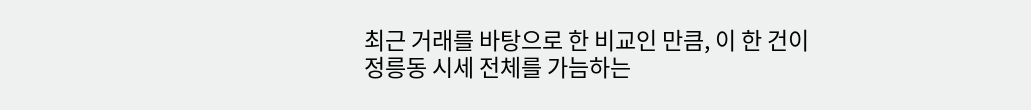최근 거래를 바탕으로 한 비교인 만큼, 이 한 건이 정릉동 시세 전체를 가늠하는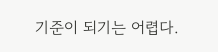기준이 되기는 어렵다.